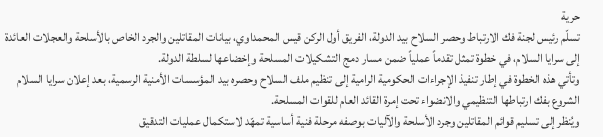حرية
تسلّم رئيس لجنة فك الارتباط وحصر السلاح بيد الدولة، الفريق أول الركن قيس المحمداوي، بيانات المقاتلين والجرد الخاص بالأسلحة والعجلات العائدة إلى سرايا السلام، في خطوة تمثل تقدماً عملياً ضمن مسار دمج التشكيلات المسلحة وإخضاعها لسلطة الدولة.
وتأتي هذه الخطوة في إطار تنفيذ الإجراءات الحكومية الرامية إلى تنظيم ملف السلاح وحصره بيد المؤسسات الأمنية الرسمية، بعد إعلان سرايا السلام الشروع بفك ارتباطها التنظيمي والانضواء تحت إمرة القائد العام للقوات المسلحة.
ويُنظر إلى تسليم قوائم المقاتلين وجرد الأسلحة والآليات بوصفه مرحلة فنية أساسية تمهّد لاستكمال عمليات التدقيق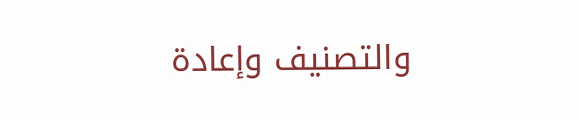والتصنيف وإعادة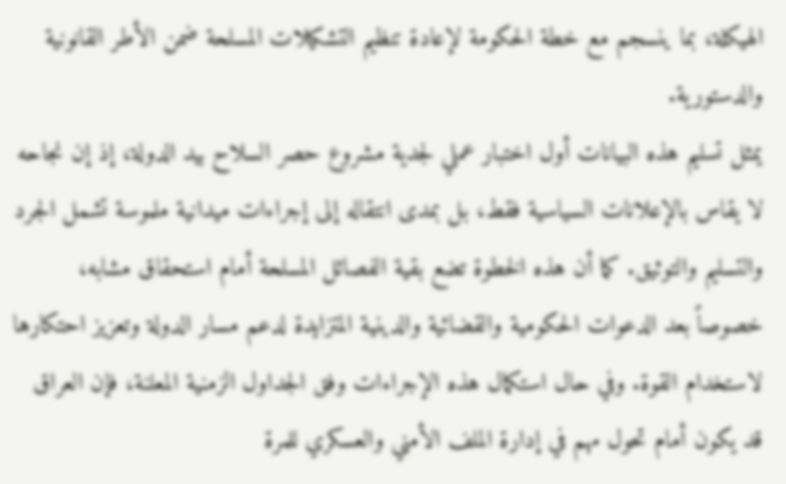الهيكلة، بما ينسجم مع خطة الحكومة لإعادة تنظيم التشكيلات المسلحة ضمن الأطر القانونية والدستورية.
يمثل تسليم هذه البيانات أول اختبار عملي لجدية مشروع حصر السلاح بيد الدولة، إذ إن نجاحه لا يقاس بالإعلانات السياسية فقط، بل بمدى انتقاله إلى إجراءات ميدانية ملموسة تشمل الجرد والتسليم والتوثيق. كما أن هذه الخطوة تضع بقية الفصائل المسلحة أمام استحقاق مشابه، خصوصاً بعد الدعوات الحكومية والقضائية والدينية المتزايدة لدعم مسار الدولة وتعزيز احتكارها لاستخدام القوة. وفي حال استكمال هذه الإجراءات وفق الجداول الزمنية المعلنة، فإن العراق قد يكون أمام تحول مهم في إدارة الملف الأمني والعسكري للمرة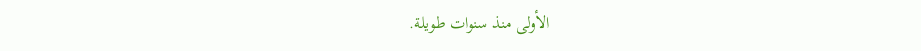الأولى منذ سنوات طويلة.